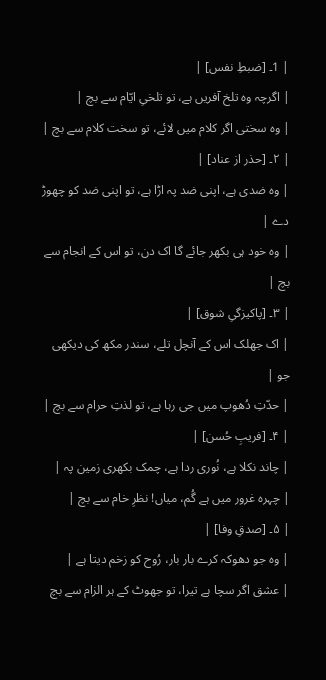| 1۔ [ضبطِ نفس] |
| اگرچہ وہ تلخ آفریں ہے، تو تلخیِ ایّام سے بچ |
| وہ سختی اگر کلام میں لائے، تو سخت کلام سے بچ |
| ۲۔ [حذر از عناد] |
| وہ ضدی ہے، اپنی ضد پہ اڑا ہے، تو اپنی ضد کو چھوڑ دے |
| وہ خود ہی بکھر جائے گا اک دن، تو اس کے انجام سے بچ |
| ۳۔ [پاکیزگیِ شوق] |
| اک جھلک اس کے آنچل تلے، سندر مکھ کی دیکھی جو |
| حدّتِ دُھوپ میں جی رہا ہے، تو لذتِ حرام سے بچ |
| ۴۔ [فریبِ حُسن] |
| چاند نکلا ہے، نُوری ردا ہے، چمک بکھری زمین پہ |
| چہرہ غرور میں ہے گُم، میاں! نظرِ خام سے بچ |
| ۵۔ [صدقِ وفا] |
| وہ جو دھوکہ کرے بار بار، رُوح کو زخم دیتا ہے |
| عشق اگر سچا ہے تیرا، تو جھوٹ کے ہر الزام سے بچ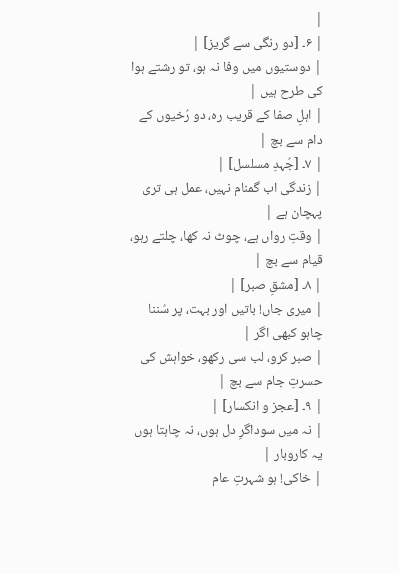|
| ۶۔ [دو رنگی سے گریز] |
| دوستیوں میں وفا نہ ہو، تو رشتے ہوا کی طرح ہیں |
| اہلِ صفا کے قریب رہ، دو رُخیوں کے دام سے بچ |
| ۷۔ [جُہدِ مسلسل] |
| زندگی اب گمنام نہیں، عمل ہی تری پہچان ہے |
| وقتِ رواں ہے، چوٹ نہ کھا، چلتے رہو، قیام سے بچ |
| ۸۔ [مشقِ صبر] |
| میری جاں! باتیں اور بہت، پر سُننا چاہو کبھی اگر |
| صبر کرو، لب سی رکھو، خواہش کی حسرتِ جام سے بچ |
| ۹۔ [عجز و انکسار] |
| نہ میں سوداگرِ دل ہوں، نہ چاہتا ہوں یہ کاروبار |
| خاکی! ہو شہرتِ عام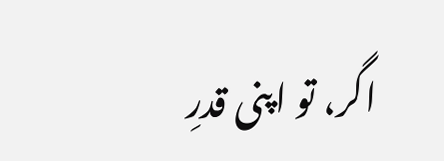اگر، تو اپنی قدرِ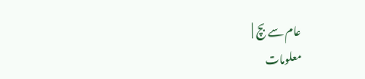عام سے بچ |
معلومات